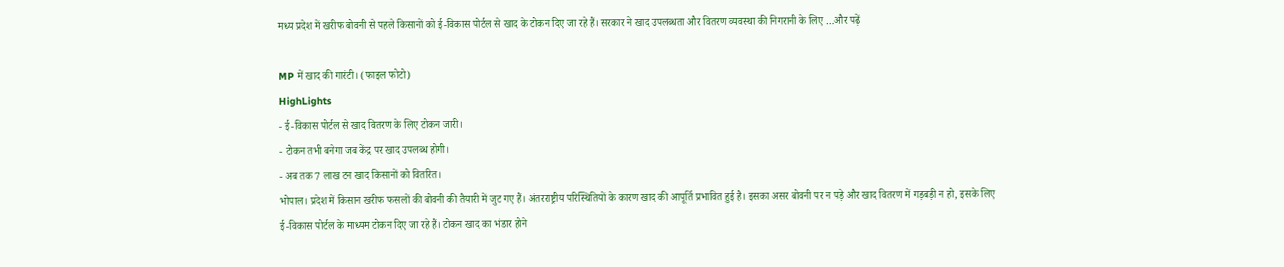मध्य प्रदेश में खरीफ बोवनी से पहले किसानों को ई-विकास पोर्टल से खाद के टोकन दिए जा रहे हैं। सरकार ने खाद उपलब्धता और वितरण व्यवस्था की निगरानी के लिए …और पढ़ें

MP में खाद की गारंटी। (फाइल फोटो)
HighLights
- ई-विकास पोर्टल से खाद वितरण के लिए टोकन जारी।
- टोकन तभी बनेगा जब केंद्र पर खाद उपलब्ध होगी।
- अब तक 7 लाख टन खाद किसानों को वितरित।
भोपाल। प्रदेश में किसान खरीफ फसलों की बोवनी की तैयारी में जुट गए हैं। अंतरराष्ट्रीय परिस्थितियों के कारण खाद की आपूर्ति प्रभावित हुई है। इसका असर बोवनी पर न पड़े और खाद वितरण में गड़बड़ी न हो, इसके लिए ई-विकास पोर्टल के माध्यम टोकन दिए जा रहे हैं। टोकन खाद का भंडार होने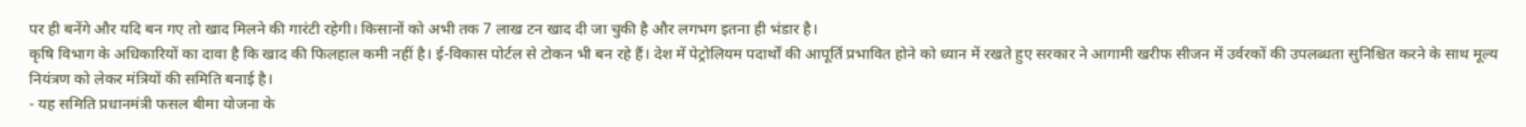पर ही बनेंगे और यदि बन गए तो खाद मिलने की गारंटी रहेगी। किसानों को अभी तक 7 लाख टन खाद दी जा चुकी है और लगभग इतना ही भंडार है।
कृषि विभाग के अधिकारियों का दावा है कि खाद की फिलहाल कमी नहीं है। ई-विकास पोर्टल से टोकन भी बन रहे हैं। देश में पेट्रोलियम पदार्थों की आपूर्ति प्रभावित होने को ध्यान में रखते हुए सरकार ने आगामी खरीफ सीजन में उर्वरकों की उपलब्धता सुनिश्चित करने के साथ मूल्य नियंत्रण को लेकर मंत्रियों की समिति बनाई है।
- यह समिति प्रधानमंत्री फसल बीमा योजना के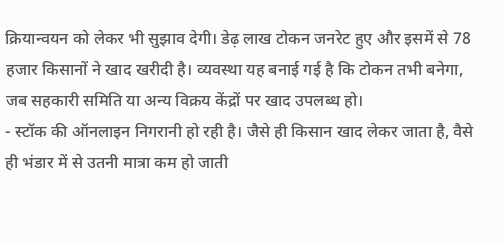क्रियान्वयन को लेकर भी सुझाव देगी। डेढ़ लाख टोकन जनरेट हुए और इसमें से 78 हजार किसानों ने खाद खरीदी है। व्यवस्था यह बनाई गई है कि टोकन तभी बनेगा, जब सहकारी समिति या अन्य विक्रय केंद्रों पर खाद उपलब्ध हो।
- स्टॉक की ऑनलाइन निगरानी हो रही है। जैसे ही किसान खाद लेकर जाता है, वैसे ही भंडार में से उतनी मात्रा कम हो जाती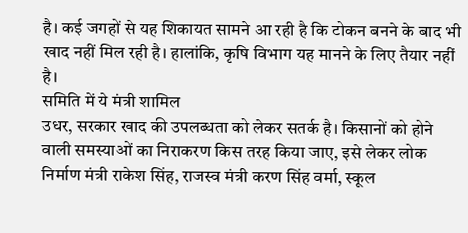है। कई जगहों से यह शिकायत सामने आ रही है कि टोकन बनने के बाद भी खाद नहीं मिल रही है। हालांकि, कृषि विभाग यह मानने के लिए तैयार नहीं है।
समिति में ये मंत्री शामिल
उधर, सरकार खाद की उपलब्धता को लेकर सतर्क है। किसानों को होने वाली समस्याओं का निराकरण किस तरह किया जाए, इसे लेकर लोक निर्माण मंत्री राकेश सिंह, राजस्व मंत्री करण सिंह वर्मा, स्कूल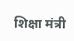शिक्षा मंत्री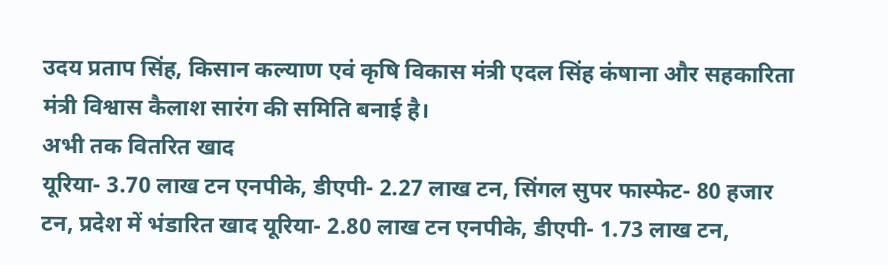उदय प्रताप सिंह, किसान कल्याण एवं कृषि विकास मंत्री एदल सिंह कंषाना और सहकारिता मंत्री विश्वास कैलाश सारंग की समिति बनाई है।
अभी तक वितरित खाद
यूरिया- 3.70 लाख टन एनपीके, डीएपी- 2.27 लाख टन, सिंगल सुपर फास्फेट- 80 हजार टन, प्रदेश में भंडारित खाद यूरिया- 2.80 लाख टन एनपीके, डीएपी- 1.73 लाख टन,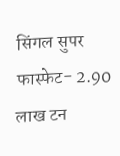सिंगल सुपर फास्फेट- 2.90 लाख टन